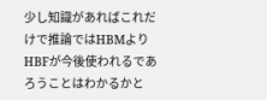少し知識があればこれだけで推論ではHBMよりHBFが今後使われるであろうことはわかるかと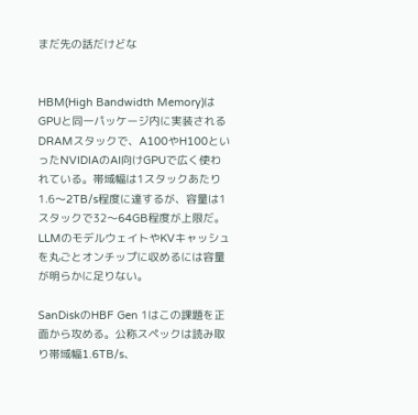まだ先の話だけどな


HBM(High Bandwidth Memory)はGPUと同一パッケージ内に実装されるDRAMスタックで、A100やH100といったNVIDIAのAI向けGPUで広く使われている。帯域幅は1スタックあたり1.6〜2TB/s程度に達するが、容量は1スタックで32〜64GB程度が上限だ。LLMのモデルウェイトやKVキャッシュを丸ごとオンチップに収めるには容量が明らかに足りない。

SanDiskのHBF Gen 1はこの課題を正面から攻める。公称スペックは読み取り帯域幅1.6TB/s、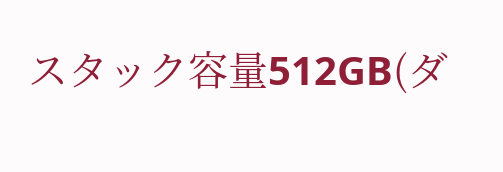スタック容量512GB(ダ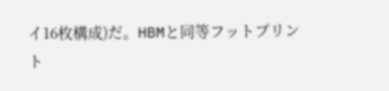イ16枚構成)だ。HBMと同等フットプリント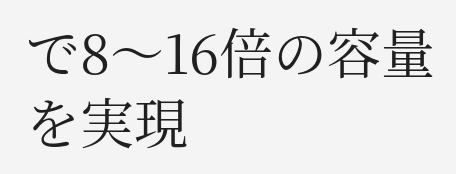で8〜16倍の容量を実現